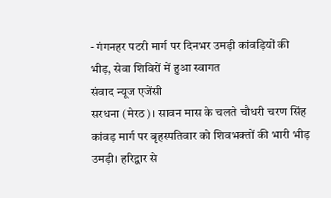- गंगनहर पटरी मार्ग पर दिनभर उमड़ी कांवड़ियों की भीड़, सेवा शिविरों में हुआ स्वागत
संवाद न्यूज एजेंसी
सरधना (मेरठ)। सावन मास के चलते चौधरी चरण सिंह कांवड़ मार्ग पर बृहस्पतिवार को शिवभक्तों की भारी भीड़ उमड़ी। हरिद्वार से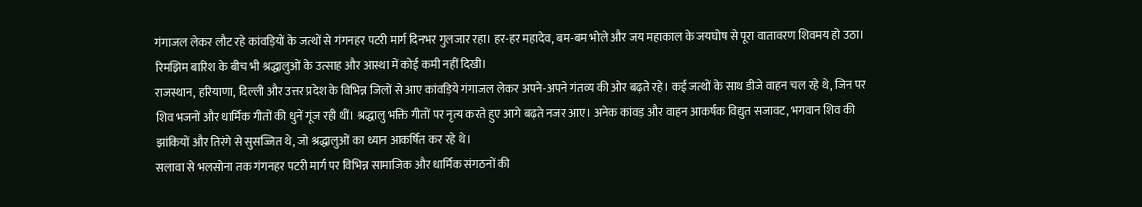गंगाजल लेकर लौट रहे कांवड़ियों के जत्थों से गंगनहर पटरी मार्ग दिनभर गुलजार रहा। हर-हर महादेव, बम-बम भोले और जय महाकाल के जयघोष से पूरा वातावरण शिवमय हो उठा। रिमझिम बारिश के बीच भी श्रद्धालुओं के उत्साह और आस्था में कोई कमी नहीं दिखी।
राजस्थान, हरियाणा, दिल्ली और उत्तर प्रदेश के विभिन्न जिलों से आए कांवड़िये गंगाजल लेकर अपने-अपने गंतव्य की ओर बढ़ते रहे। कई जत्थों के साथ डीजे वाहन चल रहे थे, जिन पर शिव भजनों और धार्मिक गीतों की धुनें गूंज रही थीं। श्रद्धालु भक्ति गीतों पर नृत्य करते हुए आगे बढ़ते नजर आए। अनेक कांवड़ और वाहन आकर्षक विद्युत सजावट, भगवान शिव की झांकियों और तिरंगे से सुसज्जित थे, जो श्रद्धालुओं का ध्यान आकर्षित कर रहे थे।
सलावा से भलसोना तक गंगनहर पटरी मार्ग पर विभिन्न सामाजिक और धार्मिक संगठनों की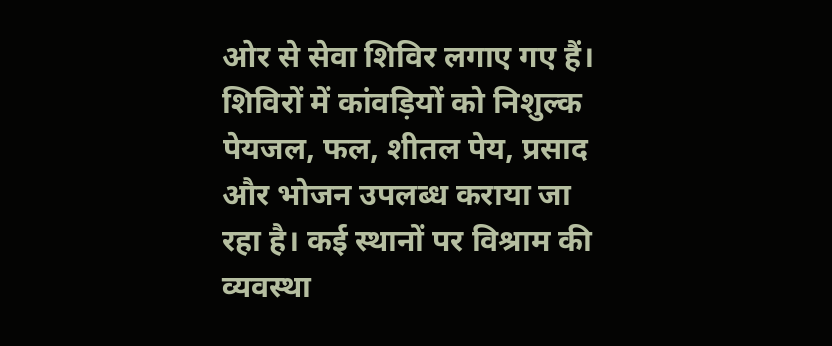ओर से सेवा शिविर लगाए गए हैं। शिविरों में कांवड़ियों को निशुल्क पेयजल, फल, शीतल पेय, प्रसाद और भोजन उपलब्ध कराया जा रहा है। कई स्थानों पर विश्राम की व्यवस्था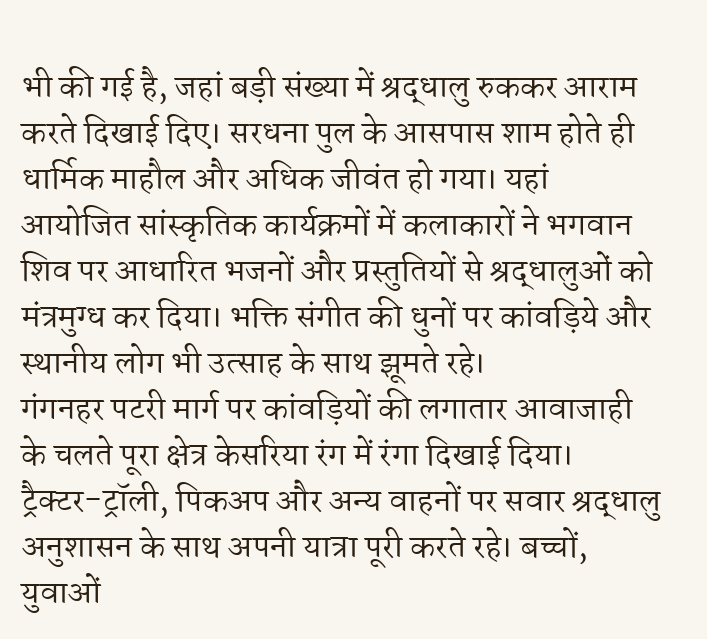भी की गई है, जहां बड़ी संख्या में श्रद्धालु रुककर आराम करते दिखाई दिए। सरधना पुल के आसपास शाम होते ही धार्मिक माहौल और अधिक जीवंत हो गया। यहां आयोजित सांस्कृतिक कार्यक्रमों में कलाकारों ने भगवान शिव पर आधारित भजनों और प्रस्तुतियों से श्रद्धालुओं को मंत्रमुग्ध कर दिया। भक्ति संगीत की धुनों पर कांवड़िये और स्थानीय लोग भी उत्साह के साथ झूमते रहे।
गंगनहर पटरी मार्ग पर कांवड़ियों की लगातार आवाजाही के चलते पूरा क्षेत्र केसरिया रंग में रंगा दिखाई दिया। ट्रैक्टर-ट्रॉली, पिकअप और अन्य वाहनों पर सवार श्रद्धालु अनुशासन के साथ अपनी यात्रा पूरी करते रहे। बच्चों, युवाओं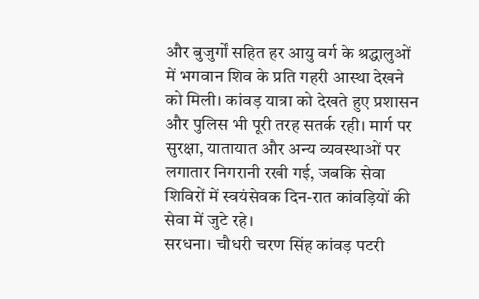और बुजुर्गों सहित हर आयु वर्ग के श्रद्धालुओं में भगवान शिव के प्रति गहरी आस्था देखने को मिली। कांवड़ यात्रा को देखते हुए प्रशासन और पुलिस भी पूरी तरह सतर्क रही। मार्ग पर सुरक्षा, यातायात और अन्य व्यवस्थाओं पर लगातार निगरानी रखी गई, जबकि सेवा शिविरों में स्वयंसेवक दिन-रात कांवड़ियों की सेवा में जुटे रहे।
सरधना। चौधरी चरण सिंह कांवड़ पटरी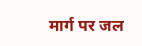मार्ग पर जल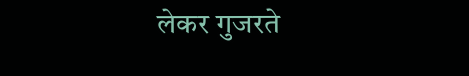लेकर गुजरते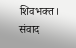शिवभक्त। संवाद